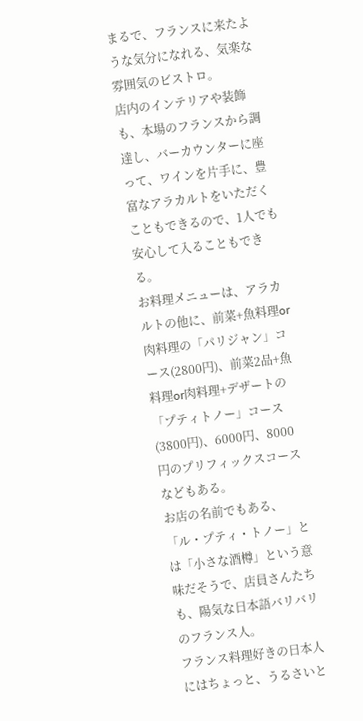まるで、フランスに来たような気分になれる、気楽な雰囲気のビストロ。
店内のインテリアや装飾も、本場のフランスから調達し、バーカウンターに座って、ワインを片手に、豊富なアラカルトをいただくこともできるので、1人でも安心して入ることもできる。
お料理メニューは、アラカルトの他に、前菜+魚料理or肉料理の「パリジャン」コース(2800円)、前菜2品+魚料理or肉料理+デザートの「プティトノー」コース(3800円)、6000円、8000円のプリフィックスコースなどもある。
お店の名前でもある、「ル・プティ・トノー」とは「小さな酒樽」という意味だそうで、店員さんたちも、陽気な日本語バリバリのフランス人。
フランス料理好きの日本人にはちょっと、うるさいと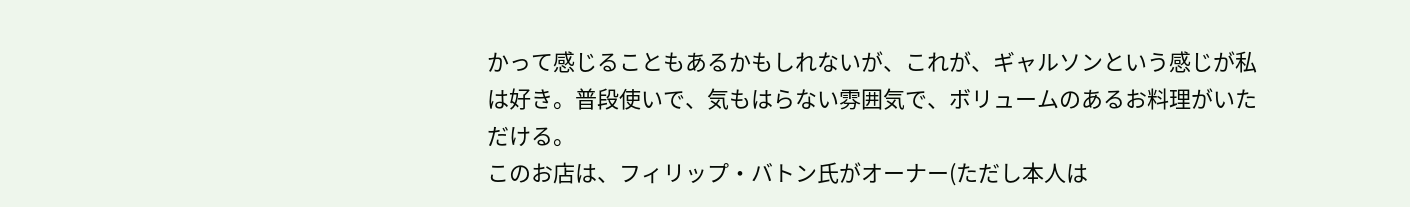かって感じることもあるかもしれないが、これが、ギャルソンという感じが私は好き。普段使いで、気もはらない雰囲気で、ボリュームのあるお料理がいただける。
このお店は、フィリップ・バトン氏がオーナー(ただし本人は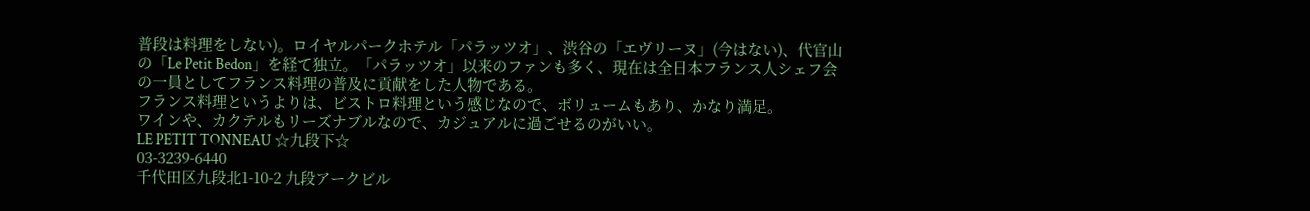普段は料理をしない)。ロイヤルパークホテル「パラッツオ」、渋谷の「エヴリーヌ」(今はない)、代官山の「Le Petit Bedon」を経て独立。「パラッツオ」以来のファンも多く、現在は全日本フランス人シェフ会の一員としてフランス料理の普及に貢献をした人物である。
フランス料理というよりは、ビストロ料理という感じなので、ボリュームもあり、かなり満足。
ワインや、カクテルもリーズナブルなので、カジュアルに過ごせるのがいい。
LE PETIT TONNEAU ☆九段下☆
03-3239-6440
千代田区九段北1-10-2 九段アークビル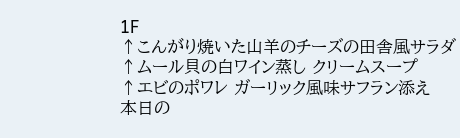1F
↑こんがり焼いた山羊のチーズの田舎風サラダ
↑ムール貝の白ワイン蒸し クリームスープ
↑エビのポワレ ガーリック風味サフラン添え
本日の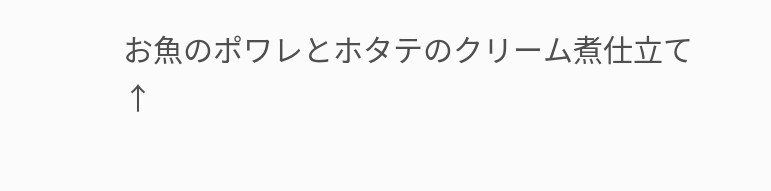お魚のポワレとホタテのクリーム煮仕立て
↑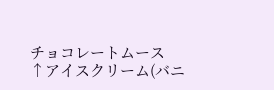チョコレートムース
↑アイスクリーム(バニ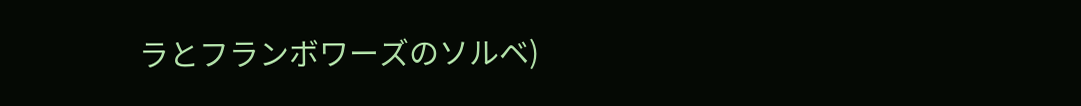ラとフランボワーズのソルベ)